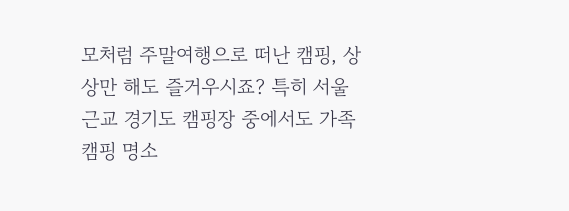모처럼 주말여행으로 떠난 캠핑, 상상만 해도 즐거우시죠? 특히 서울 근교 경기도 캠핑장 중에서도 가족캠핑 명소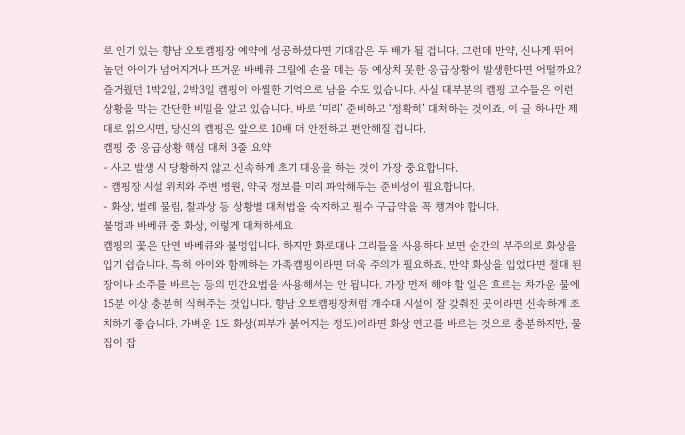로 인기 있는 향남 오토캠핑장 예약에 성공하셨다면 기대감은 두 배가 될 겁니다. 그런데 만약, 신나게 뛰어놀던 아이가 넘어지거나 뜨거운 바베큐 그릴에 손을 데는 등 예상치 못한 응급상황이 발생한다면 어떨까요? 즐거웠던 1박2일, 2박3일 캠핑이 아찔한 기억으로 남을 수도 있습니다. 사실 대부분의 캠핑 고수들은 이런 상황을 막는 간단한 비밀을 알고 있습니다. 바로 ‘미리’ 준비하고 ‘정확히’ 대처하는 것이죠. 이 글 하나만 제대로 읽으시면, 당신의 캠핑은 앞으로 10배 더 안전하고 편안해질 겁니다.
캠핑 중 응급상황 핵심 대처 3줄 요약
- 사고 발생 시 당황하지 않고 신속하게 초기 대응을 하는 것이 가장 중요합니다.
- 캠핑장 시설 위치와 주변 병원, 약국 정보를 미리 파악해두는 준비성이 필요합니다.
- 화상, 벌레 물림, 찰과상 등 상황별 대처법을 숙지하고 필수 구급약을 꼭 챙겨야 합니다.
불멍과 바베큐 중 화상, 이렇게 대처하세요
캠핑의 꽃은 단연 바베큐와 불멍입니다. 하지만 화로대나 그리들을 사용하다 보면 순간의 부주의로 화상을 입기 쉽습니다. 특히 아이와 함께하는 가족캠핑이라면 더욱 주의가 필요하죠. 만약 화상을 입었다면 절대 된장이나 소주를 바르는 등의 민간요법을 사용해서는 안 됩니다. 가장 먼저 해야 할 일은 흐르는 차가운 물에 15분 이상 충분히 식혀주는 것입니다. 향남 오토캠핑장처럼 개수대 시설이 잘 갖춰진 곳이라면 신속하게 조치하기 좋습니다. 가벼운 1도 화상(피부가 붉어지는 정도)이라면 화상 연고를 바르는 것으로 충분하지만, 물집이 잡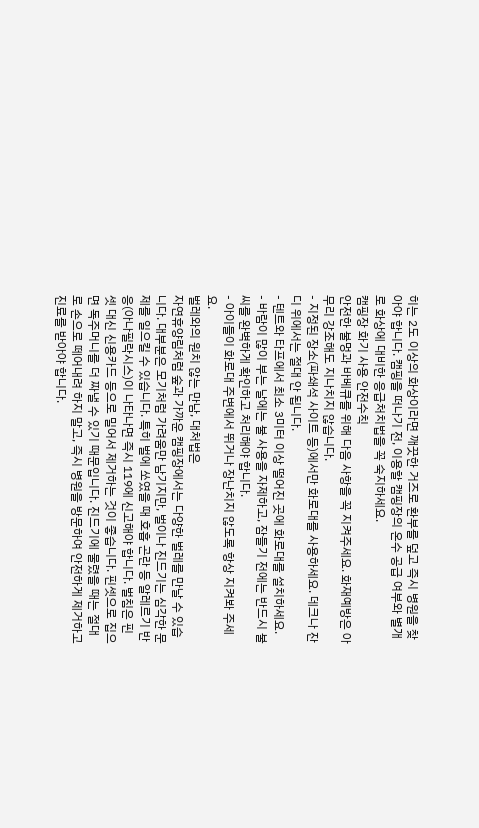히는 2도 이상의 화상이라면 깨끗한 거즈로 환부를 덮고 즉시 병원을 찾아야 합니다. 캠핑을 떠나기 전, 이용할 캠핑장의 온수 공급 여부와 별개로 화상에 대비한 응급처치법을 꼭 숙지하세요.
캠핑장 화기 사용 안전수칙
안전한 불멍과 바베큐를 위해 다음 사항을 꼭 지켜주세요. 화재예방은 아무리 강조해도 지나치지 않습니다.
- 지정된 장소(파쇄석 사이트 등)에서만 화로대를 사용하세요. 데크나 잔디 위에서는 절대 안 됩니다.
- 텐트와 타프에서 최소 3미터 이상 떨어진 곳에 화로대를 설치하세요.
- 바람이 많이 부는 날에는 불 사용을 자제하고, 잠들기 전에는 반드시 불씨를 완벽하게 확인하고 처리해야 합니다.
- 아이들이 화로대 주변에서 뛰거나 장난치지 않도록 항상 지켜봐 주세요.
벌레와의 원치 않는 만남, 대처법은
자연휴양림처럼 숲과 가까운 캠핑장에서는 다양한 벌레를 만날 수 있습니다. 대부분은 모기처럼 가려움만 남기지만, 벌이나 진드기는 심각한 문제를 일으킬 수 있습니다. 특히 벌에 쏘였을 때 호흡 곤란 등 알레르기 반응(아나필락시스)이 나타나면 즉시 119에 신고해야 합니다. 벌침은 핀셋 대신 신용카드 등으로 밀어서 제거하는 것이 좋습니다. 핀셋으로 집으면 독주머니를 더 짜낼 수 있기 때문입니다. 진드기에 물렸을 때는 절대로 손으로 떼어내려 하지 말고, 즉시 병원을 방문하여 안전하게 제거하고 진료를 받아야 합니다.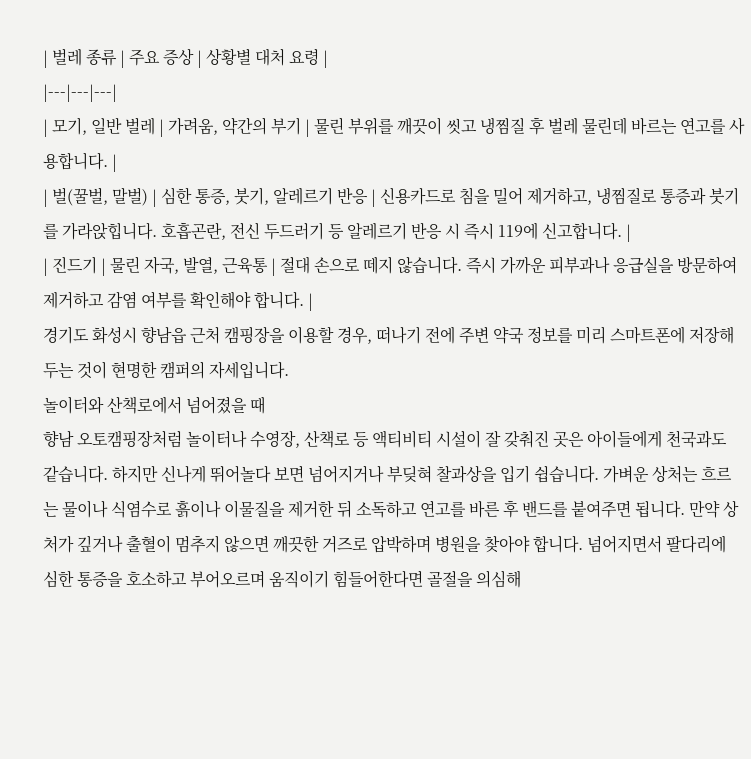| 벌레 종류 | 주요 증상 | 상황별 대처 요령 |
|---|---|---|
| 모기, 일반 벌레 | 가려움, 약간의 부기 | 물린 부위를 깨끗이 씻고 냉찜질 후 벌레 물린데 바르는 연고를 사용합니다. |
| 벌(꿀벌, 말벌) | 심한 통증, 붓기, 알레르기 반응 | 신용카드로 침을 밀어 제거하고, 냉찜질로 통증과 붓기를 가라앉힙니다. 호흡곤란, 전신 두드러기 등 알레르기 반응 시 즉시 119에 신고합니다. |
| 진드기 | 물린 자국, 발열, 근육통 | 절대 손으로 떼지 않습니다. 즉시 가까운 피부과나 응급실을 방문하여 제거하고 감염 여부를 확인해야 합니다. |
경기도 화성시 향남읍 근처 캠핑장을 이용할 경우, 떠나기 전에 주변 약국 정보를 미리 스마트폰에 저장해두는 것이 현명한 캠퍼의 자세입니다.
놀이터와 산책로에서 넘어졌을 때
향남 오토캠핑장처럼 놀이터나 수영장, 산책로 등 액티비티 시설이 잘 갖춰진 곳은 아이들에게 천국과도 같습니다. 하지만 신나게 뛰어놀다 보면 넘어지거나 부딪혀 찰과상을 입기 쉽습니다. 가벼운 상처는 흐르는 물이나 식염수로 흙이나 이물질을 제거한 뒤 소독하고 연고를 바른 후 밴드를 붙여주면 됩니다. 만약 상처가 깊거나 출혈이 멈추지 않으면 깨끗한 거즈로 압박하며 병원을 찾아야 합니다. 넘어지면서 팔다리에 심한 통증을 호소하고 부어오르며 움직이기 힘들어한다면 골절을 의심해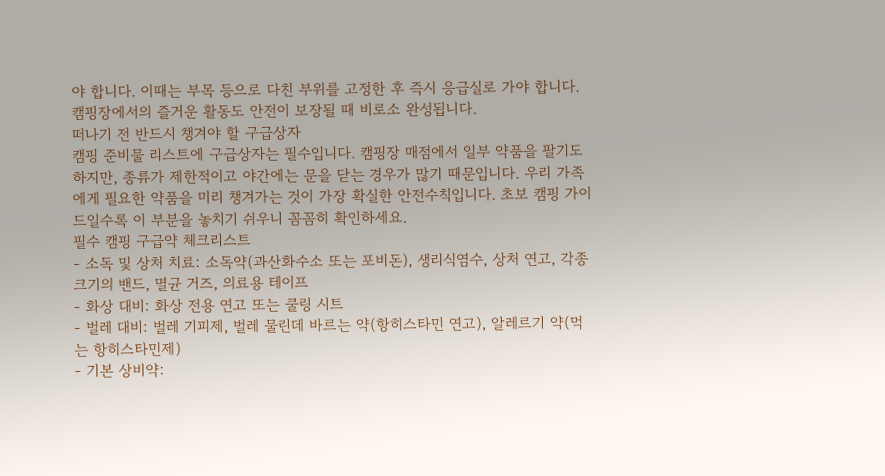야 합니다. 이때는 부목 등으로 다친 부위를 고정한 후 즉시 응급실로 가야 합니다. 캠핑장에서의 즐거운 활동도 안전이 보장될 때 비로소 완성됩니다.
떠나기 전 반드시 챙겨야 할 구급상자
캠핑 준비물 리스트에 구급상자는 필수입니다. 캠핑장 매점에서 일부 약품을 팔기도 하지만, 종류가 제한적이고 야간에는 문을 닫는 경우가 많기 때문입니다. 우리 가족에게 필요한 약품을 미리 챙겨가는 것이 가장 확실한 안전수칙입니다. 초보 캠핑 가이드일수록 이 부분을 놓치기 쉬우니 꼼꼼히 확인하세요.
필수 캠핑 구급약 체크리스트
- 소독 및 상처 치료: 소독약(과산화수소 또는 포비돈), 생리식염수, 상처 연고, 각종 크기의 밴드, 멸균 거즈, 의료용 테이프
- 화상 대비: 화상 전용 연고 또는 쿨링 시트
- 벌레 대비: 벌레 기피제, 벌레 물린데 바르는 약(항히스타민 연고), 알레르기 약(먹는 항히스타민제)
- 기본 상비약: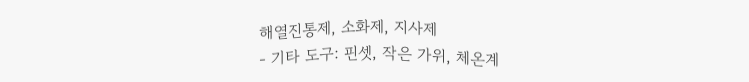해열진통제, 소화제, 지사제
- 기타 도구: 핀셋, 작은 가위, 체온계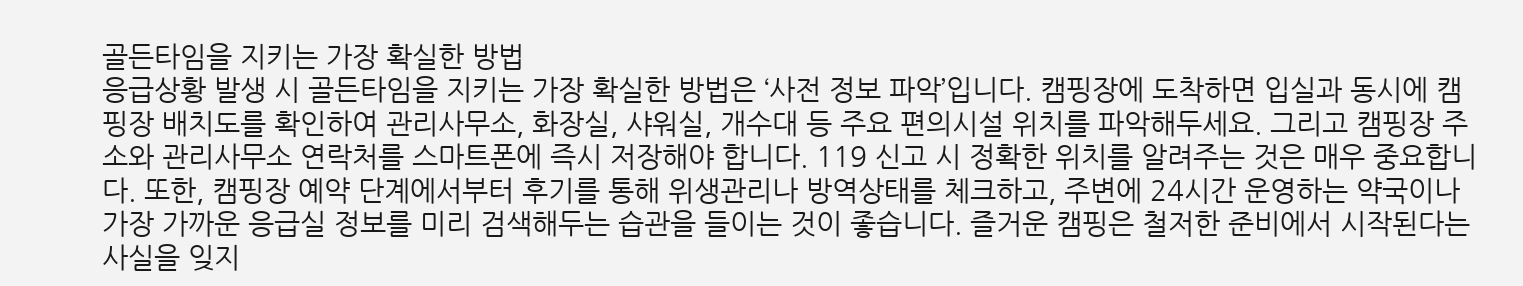골든타임을 지키는 가장 확실한 방법
응급상황 발생 시 골든타임을 지키는 가장 확실한 방법은 ‘사전 정보 파악’입니다. 캠핑장에 도착하면 입실과 동시에 캠핑장 배치도를 확인하여 관리사무소, 화장실, 샤워실, 개수대 등 주요 편의시설 위치를 파악해두세요. 그리고 캠핑장 주소와 관리사무소 연락처를 스마트폰에 즉시 저장해야 합니다. 119 신고 시 정확한 위치를 알려주는 것은 매우 중요합니다. 또한, 캠핑장 예약 단계에서부터 후기를 통해 위생관리나 방역상태를 체크하고, 주변에 24시간 운영하는 약국이나 가장 가까운 응급실 정보를 미리 검색해두는 습관을 들이는 것이 좋습니다. 즐거운 캠핑은 철저한 준비에서 시작된다는 사실을 잊지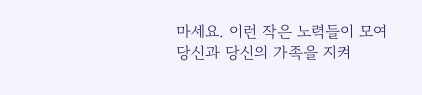마세요. 이런 작은 노력들이 모여 당신과 당신의 가족을 지켜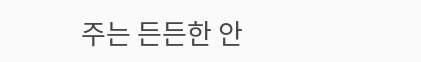주는 든든한 안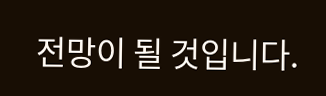전망이 될 것입니다.